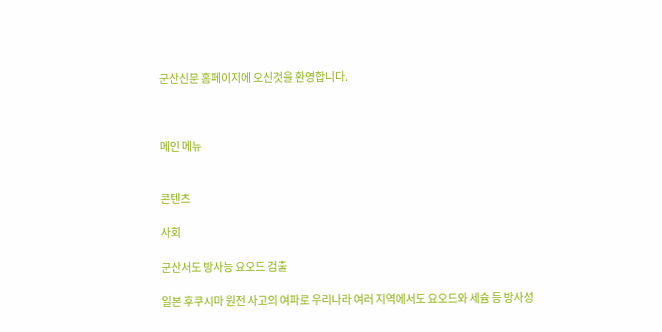군산신문 홈페이지에 오신것을 환영합니다.



메인 메뉴


콘텐츠

사회

군산서도 방사능 요오드 검출

일본 후쿠시마 원전 사고의 여파로 우리나라 여러 지역에서도 요오드와 세슘 등 방사성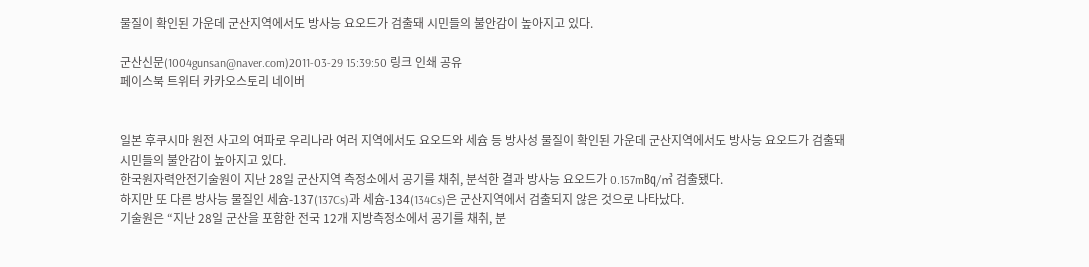물질이 확인된 가운데 군산지역에서도 방사능 요오드가 검출돼 시민들의 불안감이 높아지고 있다.

군산신문(1004gunsan@naver.com)2011-03-29 15:39:50 링크 인쇄 공유
페이스북 트위터 카카오스토리 네이버


일본 후쿠시마 원전 사고의 여파로 우리나라 여러 지역에서도 요오드와 세슘 등 방사성 물질이 확인된 가운데 군산지역에서도 방사능 요오드가 검출돼 시민들의 불안감이 높아지고 있다.
한국원자력안전기술원이 지난 28일 군산지역 측정소에서 공기를 채취, 분석한 결과 방사능 요오드가 0.157m㏃/㎥ 검출됐다.
하지만 또 다른 방사능 물질인 세슘-137(137Cs)과 세슘-134(134Cs)은 군산지역에서 검출되지 않은 것으로 나타났다.
기술원은 “지난 28일 군산을 포함한 전국 12개 지방측정소에서 공기를 채취, 분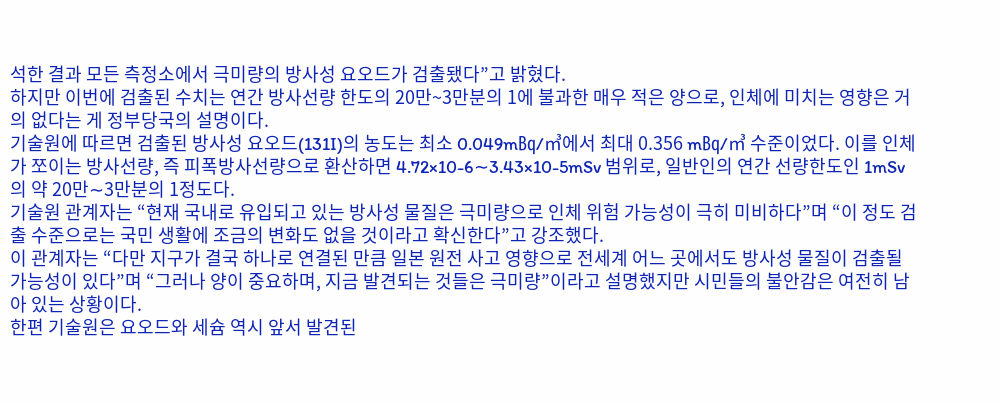석한 결과 모든 측정소에서 극미량의 방사성 요오드가 검출됐다”고 밝혔다.
하지만 이번에 검출된 수치는 연간 방사선량 한도의 20만~3만분의 1에 불과한 매우 적은 양으로, 인체에 미치는 영향은 거의 없다는 게 정부당국의 설명이다.
기술원에 따르면 검출된 방사성 요오드(131I)의 농도는 최소 0.049m㏃/㎥에서 최대 0.356 m㏃/㎥ 수준이었다. 이를 인체가 쪼이는 방사선량, 즉 피폭방사선량으로 환산하면 4.72×10-6∼3.43×10-5mSv 범위로, 일반인의 연간 선량한도인 1mSv의 약 20만∼3만분의 1정도다.
기술원 관계자는 “현재 국내로 유입되고 있는 방사성 물질은 극미량으로 인체 위험 가능성이 극히 미비하다”며 “이 정도 검출 수준으로는 국민 생활에 조금의 변화도 없을 것이라고 확신한다”고 강조했다.
이 관계자는 “다만 지구가 결국 하나로 연결된 만큼 일본 원전 사고 영향으로 전세계 어느 곳에서도 방사성 물질이 검출될 가능성이 있다”며 “그러나 양이 중요하며, 지금 발견되는 것들은 극미량”이라고 설명했지만 시민들의 불안감은 여전히 남아 있는 상황이다.
한편 기술원은 요오드와 세슘 역시 앞서 발견된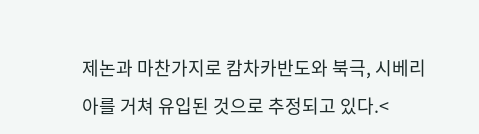제논과 마찬가지로 캄차카반도와 북극, 시베리아를 거쳐 유입된 것으로 추정되고 있다.<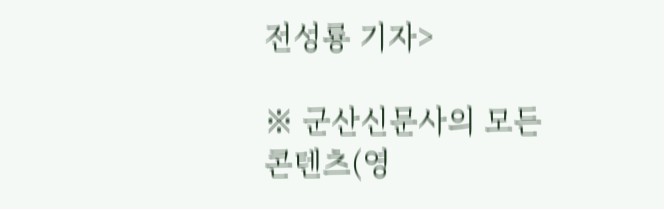전성룡 기자>

※ 군산신문사의 모든 콘텐츠(영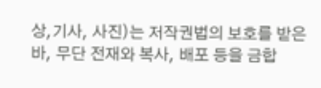상,기사, 사진)는 저작권법의 보호를 받은바, 무단 전재와 복사, 배포 등을 금합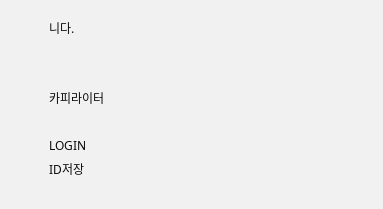니다.


카피라이터

LOGIN
ID저장